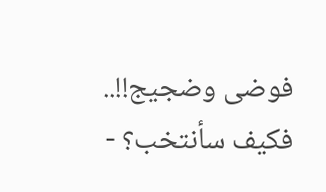فوضى وضجيج!!.. فكيف سأنتخب؟ -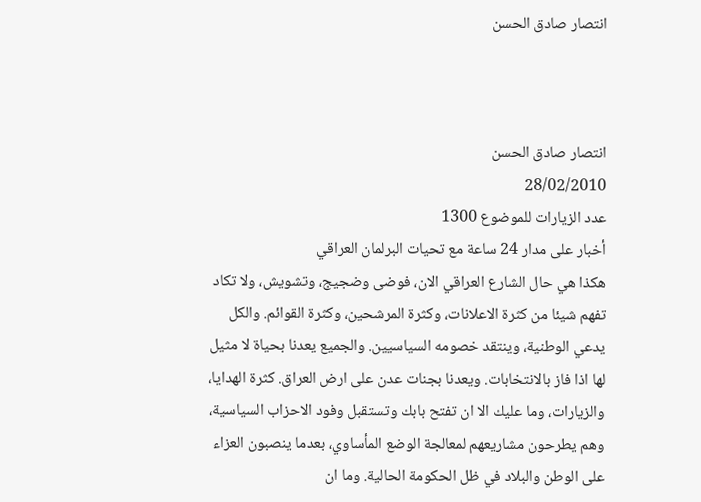انتصار صادق الحسن



انتصار صادق الحسن
28/02/2010
عدد الزيارات للموضوع 1300
أخبار على مدار 24 ساعة مع تحيات البرلمان العراقي
هكذا هي حال الشارع العراقي الان، فوضى وضجيج، وتشويش، ولا تكاد تفهم شيئا من كثرة الاعلانات، وكثرة المرشحين، وكثرة القوائم. والكل يدعي الوطنية، وينتقد خصومه السياسيين. والجميع يعدنا بحياة لا مثيل لها اذا فاز بالانتخابات. ويعدنا بجنات عدن على ارض العراق. كثرة الهدايا، والزيارات، وما عليك الا ان تفتح بابك وتستقبل وفود الاحزاب السياسية، وهم يطرحون مشاريعهم لمعالجة الوضع المأساوي، بعدما ينصبون العزاء على الوطن والبلاد في ظل الحكومة الحالية. وما ان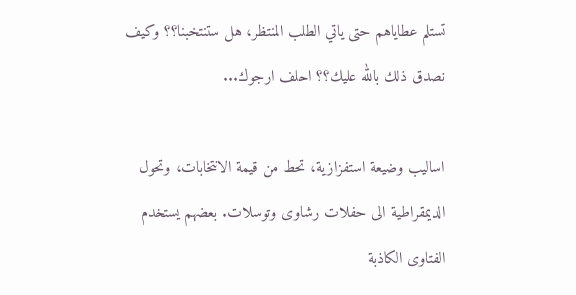تستلم عطاياهم حتى ياتي الطلب المنتظر، هل ستنتخبنا؟؟ وكيف نصدق ذلك بالله عليك؟؟ احلف ارجوك...

اساليب وضيعة استفزازية، تحط من قيمة الانتخابات، وتحول الديمقراطية الى حفلات رشاوى وتوسلات. بعضهم يستخدم الفتاوى الكاذبة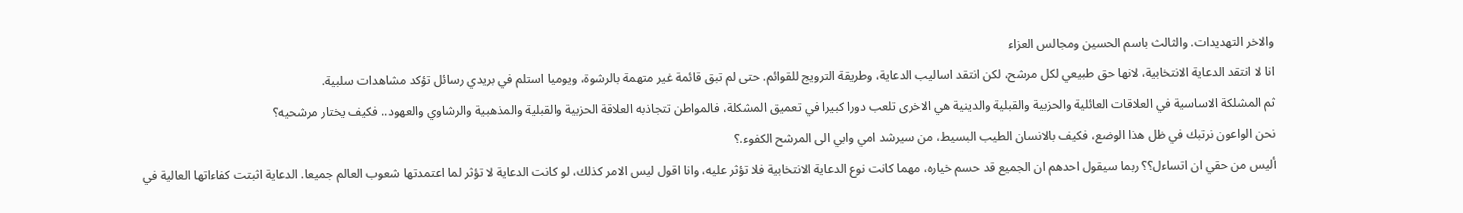والاخر التهديدات. والثالث باسم الحسين ومجالس العزاء
انا لا انتقد الدعاية الانتخابية، لانها حق طبيعي لكل مرشح، لكن انتقد اساليب الدعاية، وطريقة الترويج للقوائم. حتى لم تبق قائمة غير متهمة بالرشوة، ويوميا استلم في بريدي رسائل تؤكد مشاهدات سلبية.
ثم المشلكة الاساسية في العلاقات العائلية والحزبية والقبلية والدينية هي الاخرى تلعب دورا كبيرا في تعميق المشكلة، فالمواطن تتجاذبه العلاقة الحزبية والقبلية والمذهبية والرشاوي والعهود.. فكيف يختار مرشحيه؟
نحن الواعون نرتبك في ظل هذا الوضع، فكيف بالانسان الطيب البسيط، من سيرشد امي وابي الى المرشح الكفوء.؟
أليس من حقي ان اتساءل؟؟ ربما سيقول احدهم ان الجميع قد حسم خياره، مهما كانت نوع الدعاية الانتخابية فلا تؤثر عليه، وانا اقول ليس الامر كذلك، لو كانت الدعاية لا تؤثر لما اعتمدتها شعوب العالم جميعا. الدعاية اثبتت كفاءاتها العالية في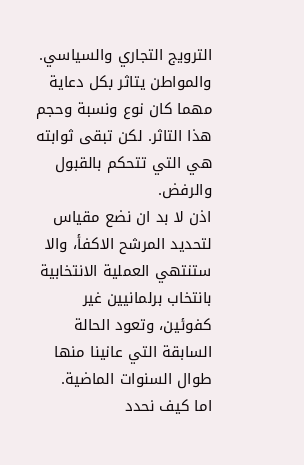الترويج التجاري والسياسي. والمواطن يتاثر بكل دعاية مهما كان نوع ونسبة وحجم هذا التاثر. لكن تبقى ثوابته هي التي تتحكم بالقبول والرفض.
اذن لا بد ان نضع مقياس لتحديد المرشح الاكفأ، والا ستنتهي العملية الانتخابية بانتخاب برلمانيين غير كفوئين، وتعود الحالة السابقة التي عانينا منها طوال السنوات الماضية.
اما كيف نحدد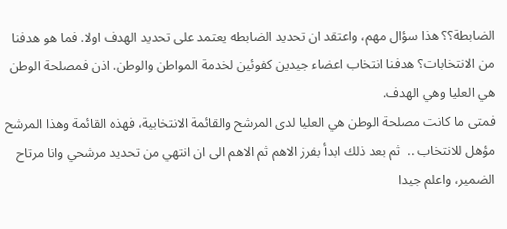الضابطة؟؟ هذا سؤال مهم، واعتقد ان تحديد الضابطه يعتمد على تحديد الهدف اولا. فما هو هدفنا من الانتخابات؟ هدفنا انتخاب اعضاء جيدين كفوئين لخدمة المواطن والوطن. اذن فمصلحة الوطن هي العليا وهي الهدف.
فمتى ما كانت مصلحة الوطن هي العليا لدى المرشح والقائمة الانتخابية، فهذه القائمة وهذا المرشح مؤهل للانتخاب ..  ثم بعد ذلك ابدأ بفرز الاهم ثم الاهم الى ان انتهي من تحديد مرشحي وانا مرتاح الضمير، واعلم جيدا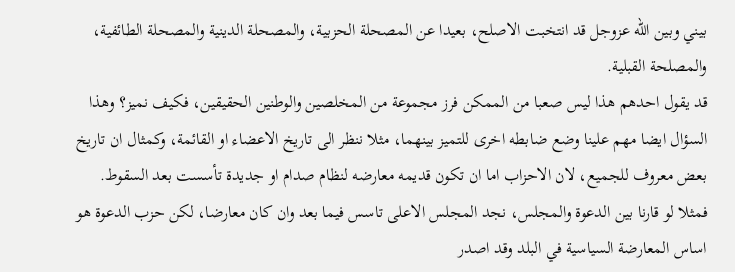بيني وبين الله عزوجل قد انتخبت الاصلح، بعيدا عن المصحلة الحزبية، والمصحلة الدينية والمصحلة الطائفية، والمصلحة القبلية.
قد يقول احدهم هذا ليس صعبا من الممكن فرز مجموعة من المخلصين والوطنين الحقيقين، فكيف نميز؟ وهذا السؤال ايضا مهم علينا وضع ضابطه اخرى للتميز بينهما، مثلا ننظر الى تاريخ الاعضاء او القائمة، وكمثال ان تاريخ بعض معروف للجميع، لان الاحزاب اما ان تكون قديمه معارضه لنظام صدام او جديدة تأسست بعد السقوط. فمثلا لو قارنا بين الدعوة والمجلس، نجد المجلس الاعلى تاسس فيما بعد وان كان معارضا، لكن حزب الدعوة هو اساس المعارضة السياسية في البلد وقد اصدر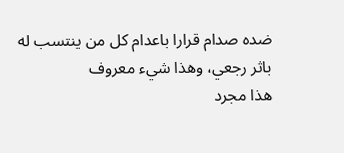ضده صدام قرارا باعدام كل من ينتسب له باثر رجعي، وهذا شيء معروف
هذا مجرد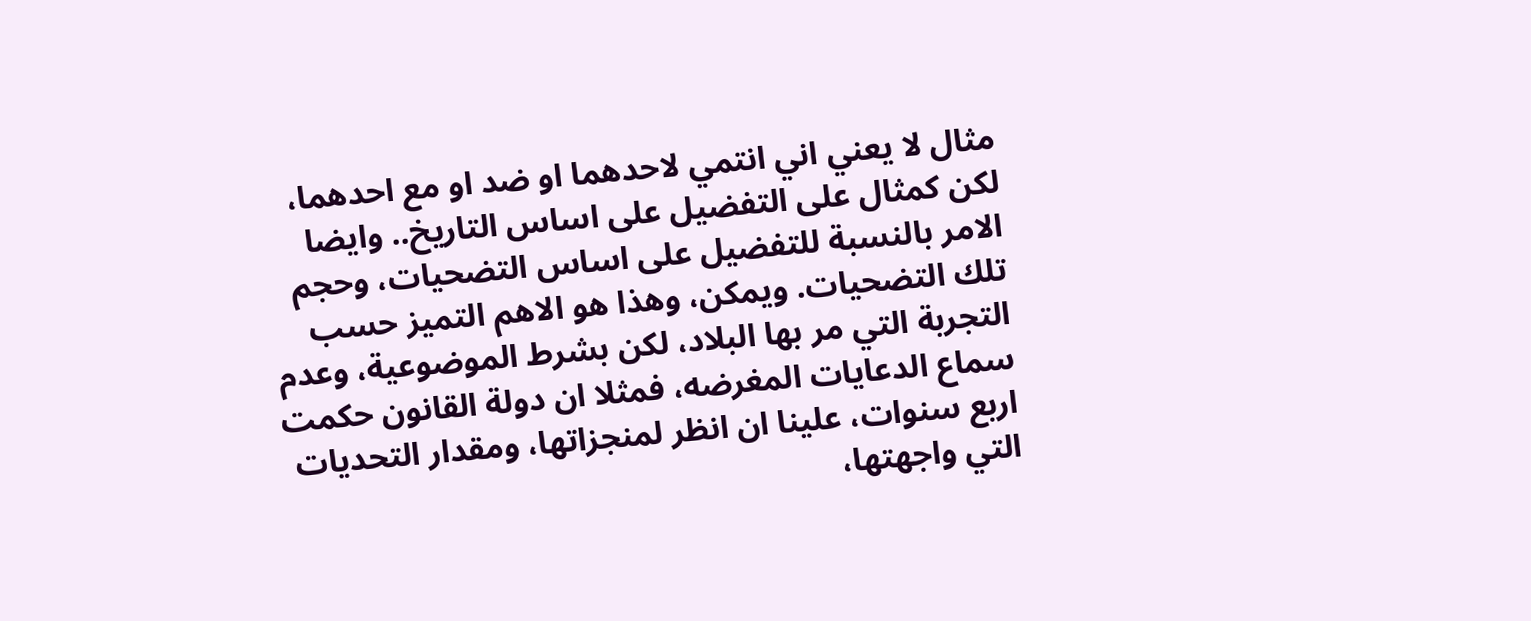مثال لا يعني اني انتمي لاحدهما او ضد او مع احدهما، لكن كمثال على التفضيل على اساس التاريخ.. وايضا الامر بالنسبة للتفضيل على اساس التضحيات، وحجم تلك التضحيات. ويمكن، وهذا هو الاهم التميز حسب التجربة التي مر بها البلاد، لكن بشرط الموضوعية، وعدم سماع الدعايات المغرضه، فمثلا ان دولة القانون حكمت اربع سنوات، علينا ان انظر لمنجزاتها، ومقدار التحديات التي واجهتها،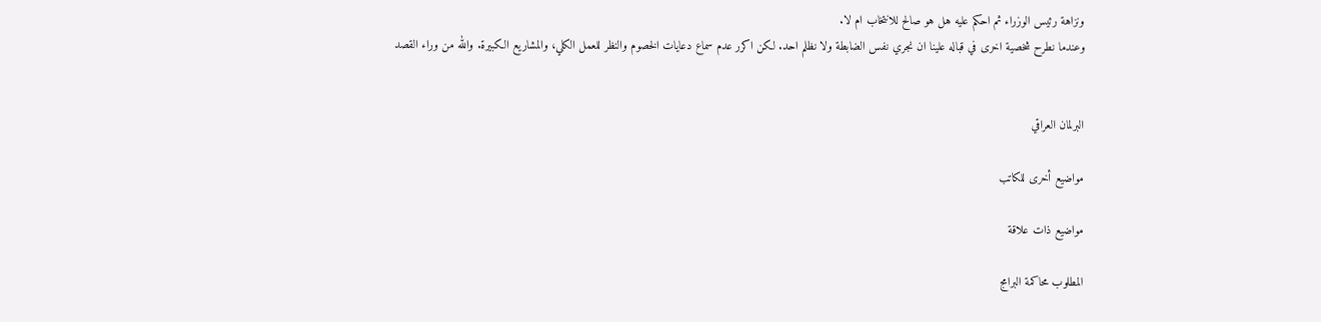ونزاهة رئيس الوزراء ثم احكم عليه هل هو صالح للانتخاب ام لا.
وعندما نطرح شخصية اخرى في قباله علينا ان نجري نفس الضابطة ولا نظلم احد. لكن اكرر عدم سماع دعايات الخصوم والنظر للعمل الكلي، والمشاريع الكبيرة. والله من وراء القصد


البرلمان العراقي

مواضيع أخرى للكاتب

مواضيع ذات علاقة

المطلوب محاكمة البرامج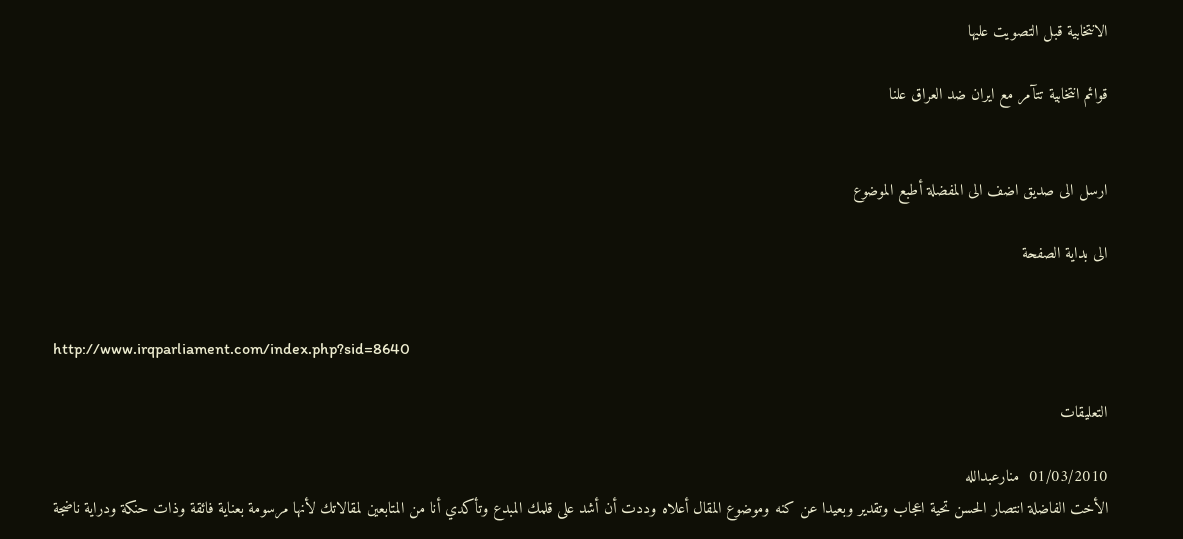الانتخابية قبل التصويت عليها

قوائم انتخابية تتآمر مع ايران ضد العراق علنا


ارسل الى صديق اضف الى المفضلة أطبع الموضوع

الى بداية الصفحة


http://www.irqparliament.com/index.php?sid=8640

التعليقات

01/03/2010  منارعبدالله
الأخت الفاضلة انتصار الحسن تحية اعجاب وتقدير وبعيدا عن كنه وموضوع المقال أعلاه وددت أن أشد على قلمك المبدع وتأكدي أنا من المتابعين لمقالاتك لأنها مرسومة بعناية فائقة وذات حنكة ودراية ناضجة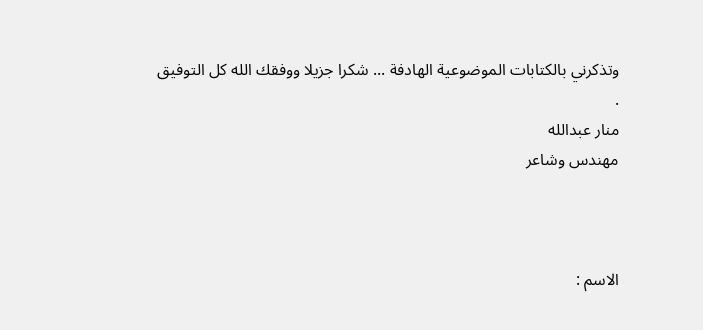وتذكرني بالكتابات الموضوعية الهادفة ... شكرا جزيلا ووفقك الله كل التوفيق .
منار عبدالله
مهندس وشاعر



الاسم :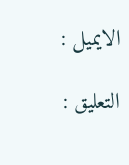الايميل :

التعليق :